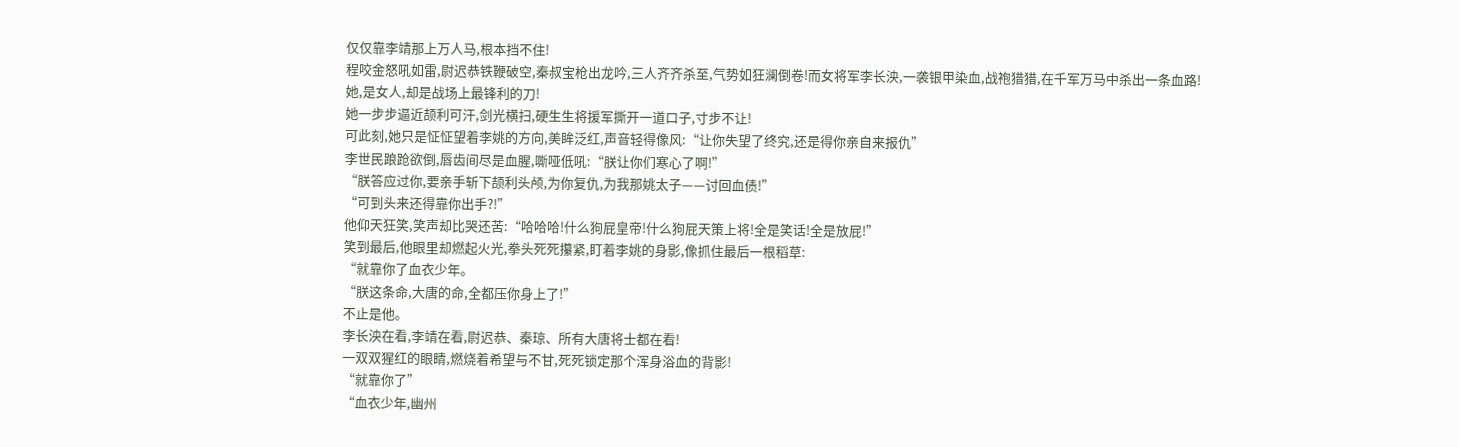仅仅靠李靖那上万人马,根本挡不住!
程咬金怒吼如雷,尉迟恭铁鞭破空,秦叔宝枪出龙吟,三人齐齐杀至,气势如狂澜倒卷!而女将军李长泱,一袭银甲染血,战袍猎猎,在千军万马中杀出一条血路!
她,是女人,却是战场上最锋利的刀!
她一步步逼近颉利可汗,剑光横扫,硬生生将援军撕开一道口子,寸步不让!
可此刻,她只是怔怔望着李姚的方向,美眸泛红,声音轻得像风:“让你失望了终究,还是得你亲自来报仇”
李世民踉跄欲倒,唇齿间尽是血腥,嘶哑低吼:“朕让你们寒心了啊!”
“朕答应过你,要亲手斩下颉利头颅,为你复仇,为我那姚太子——讨回血债!”
“可到头来还得靠你出手?!”
他仰天狂笑,笑声却比哭还苦:“哈哈哈!什么狗屁皇帝!什么狗屁天策上将!全是笑话!全是放屁!”
笑到最后,他眼里却燃起火光,拳头死死攥紧,盯着李姚的身影,像抓住最后一根稻草:
“就靠你了血衣少年。
“朕这条命,大唐的命,全都压你身上了!”
不止是他。
李长泱在看,李靖在看,尉迟恭、秦琼、所有大唐将士都在看!
一双双猩红的眼睛,燃烧着希望与不甘,死死锁定那个浑身浴血的背影!
“就靠你了”
“血衣少年,幽州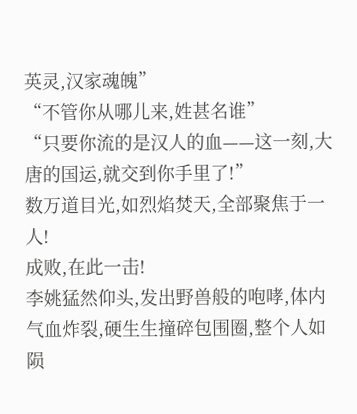英灵,汉家魂魄”
“不管你从哪儿来,姓甚名谁”
“只要你流的是汉人的血——这一刻,大唐的国运,就交到你手里了!”
数万道目光,如烈焰焚天,全部聚焦于一人!
成败,在此一击!
李姚猛然仰头,发出野兽般的咆哮,体内气血炸裂,硬生生撞碎包围圈,整个人如陨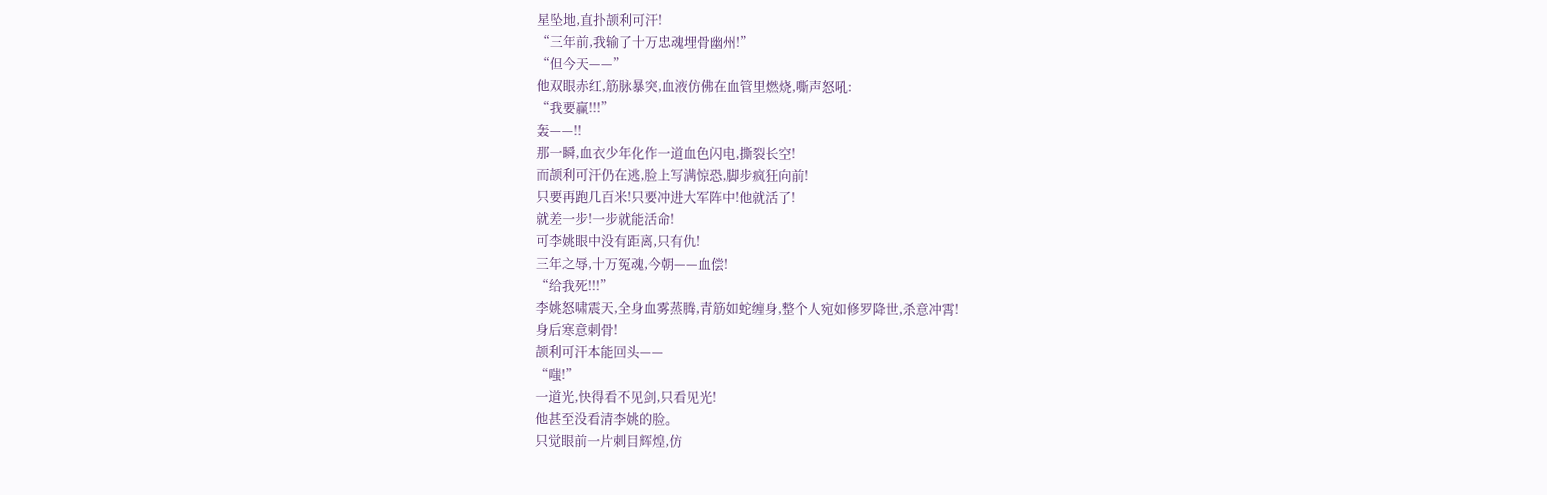星坠地,直扑颉利可汗!
“三年前,我输了十万忠魂埋骨幽州!”
“但今天——”
他双眼赤红,筋脉暴突,血液仿佛在血管里燃烧,嘶声怒吼:
“我要赢!!!”
轰——!!
那一瞬,血衣少年化作一道血色闪电,撕裂长空!
而颉利可汗仍在逃,脸上写满惊恐,脚步疯狂向前!
只要再跑几百米!只要冲进大军阵中!他就活了!
就差一步!一步就能活命!
可李姚眼中没有距离,只有仇!
三年之辱,十万冤魂,今朝——血偿!
“给我死!!!”
李姚怒啸震天,全身血雾蒸腾,青筋如蛇缠身,整个人宛如修罗降世,杀意冲霄!
身后寒意刺骨!
颉利可汗本能回头——
“嗤!”
一道光,快得看不见剑,只看见光!
他甚至没看清李姚的脸。
只觉眼前一片刺目辉煌,仿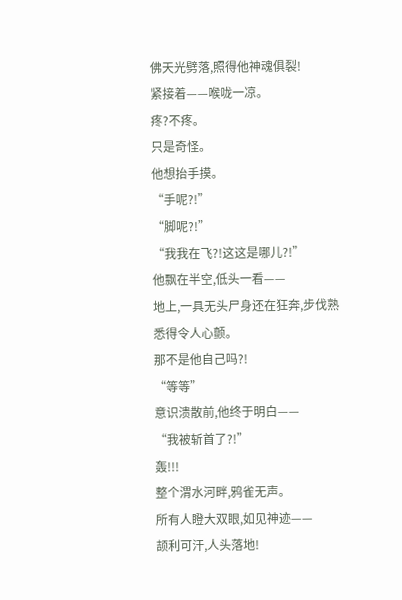佛天光劈落,照得他神魂俱裂!
紧接着——喉咙一凉。
疼?不疼。
只是奇怪。
他想抬手摸。
“手呢?!”
“脚呢?!”
“我我在飞?!这这是哪儿?!”
他飘在半空,低头一看——
地上,一具无头尸身还在狂奔,步伐熟悉得令人心颤。
那不是他自己吗?!
“等等”
意识溃散前,他终于明白——
“我被斩首了?!”
轰!!!
整个渭水河畔,鸦雀无声。
所有人瞪大双眼,如见神迹——
颉利可汗,人头落地!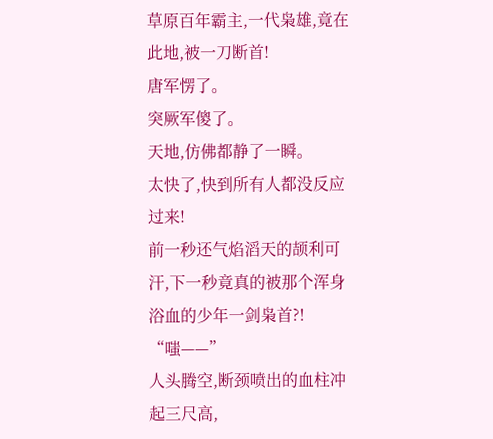草原百年霸主,一代枭雄,竟在此地,被一刀断首!
唐军愣了。
突厥军傻了。
天地,仿佛都静了一瞬。
太快了,快到所有人都没反应过来!
前一秒还气焰滔天的颉利可汗,下一秒竟真的被那个浑身浴血的少年一剑枭首?!
“嗤——”
人头腾空,断颈喷出的血柱冲起三尺高,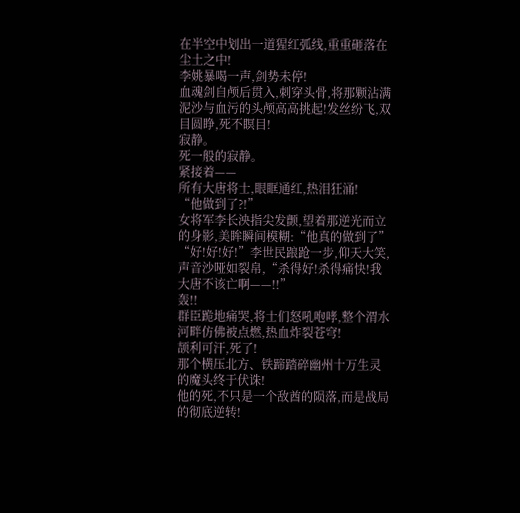在半空中划出一道猩红弧线,重重砸落在尘土之中!
李姚暴喝一声,剑势未停!
血魂剑自颅后贯入,刺穿头骨,将那颗沾满泥沙与血污的头颅高高挑起!发丝纷飞,双目圆睁,死不瞑目!
寂静。
死一般的寂静。
紧接着——
所有大唐将士,眼眶通红,热泪狂涌!
“他做到了?!”
女将军李长泱指尖发颤,望着那逆光而立的身影,美眸瞬间模糊:“他真的做到了”
“好!好!好!”李世民踉跄一步,仰天大笑,声音沙哑如裂帛,“杀得好!杀得痛快!我大唐不该亡啊——!!”
轰!!
群臣跪地痛哭,将士们怒吼咆哮,整个渭水河畔仿佛被点燃,热血炸裂苍穹!
颉利可汗,死了!
那个横压北方、铁蹄踏碎幽州十万生灵的魔头终于伏诛!
他的死,不只是一个敌酋的陨落,而是战局的彻底逆转!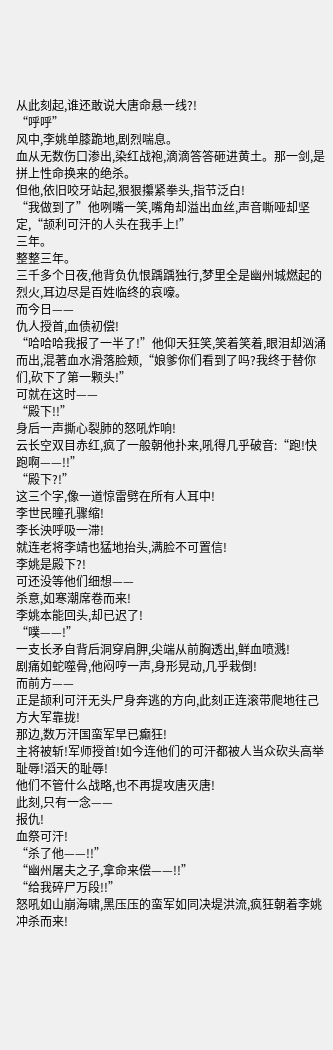从此刻起,谁还敢说大唐命悬一线?!
“呼呼”
风中,李姚单膝跪地,剧烈喘息。
血从无数伤口渗出,染红战袍,滴滴答答砸进黄土。那一剑,是拼上性命换来的绝杀。
但他,依旧咬牙站起,狠狠攥紧拳头,指节泛白!
“我做到了”他咧嘴一笑,嘴角却溢出血丝,声音嘶哑却坚定,“颉利可汗的人头在我手上!”
三年。
整整三年。
三千多个日夜,他背负仇恨踽踽独行,梦里全是幽州城燃起的烈火,耳边尽是百姓临终的哀嚎。
而今日——
仇人授首,血债初偿!
“哈哈哈我报了一半了!”他仰天狂笑,笑着笑着,眼泪却汹涌而出,混著血水滑落脸颊,“娘爹你们看到了吗?我终于替你们,砍下了第一颗头!”
可就在这时——
“殿下!!”
身后一声撕心裂肺的怒吼炸响!
云长空双目赤红,疯了一般朝他扑来,吼得几乎破音:“跑!快跑啊——!!”
“殿下?!”
这三个字,像一道惊雷劈在所有人耳中!
李世民瞳孔骤缩!
李长泱呼吸一滞!
就连老将李靖也猛地抬头,满脸不可置信!
李姚是殿下?!
可还没等他们细想——
杀意,如寒潮席卷而来!
李姚本能回头,却已迟了!
“噗——!”
一支长矛自背后洞穿肩胛,尖端从前胸透出,鲜血喷溅!
剧痛如蛇噬骨,他闷哼一声,身形晃动,几乎栽倒!
而前方——
正是颉利可汗无头尸身奔逃的方向,此刻正连滚带爬地往己方大军靠拢!
那边,数万汗国蛮军早已癫狂!
主将被斩!军师授首!如今连他们的可汗都被人当众砍头高举
耻辱!滔天的耻辱!
他们不管什么战略,也不再提攻唐灭唐!
此刻,只有一念——
报仇!
血祭可汗!
“杀了他——!!”
“幽州屠夫之子,拿命来偿——!!”
“给我碎尸万段!!”
怒吼如山崩海啸,黑压压的蛮军如同决堤洪流,疯狂朝着李姚冲杀而来!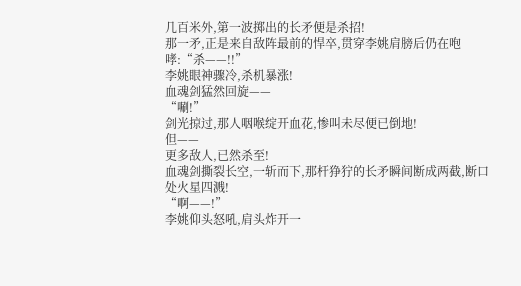几百米外,第一波掷出的长矛便是杀招!
那一矛,正是来自敌阵最前的悍卒,贯穿李姚肩膀后仍在咆哮:“杀——!!”
李姚眼神骤冷,杀机暴涨!
血魂剑猛然回旋——
“唰!”
剑光掠过,那人咽喉绽开血花,惨叫未尽便已倒地!
但——
更多敌人,已然杀至!
血魂剑撕裂长空,一斩而下,那杆狰狞的长矛瞬间断成两截,断口处火星四溅!
“啊——!”
李姚仰头怒吼,肩头炸开一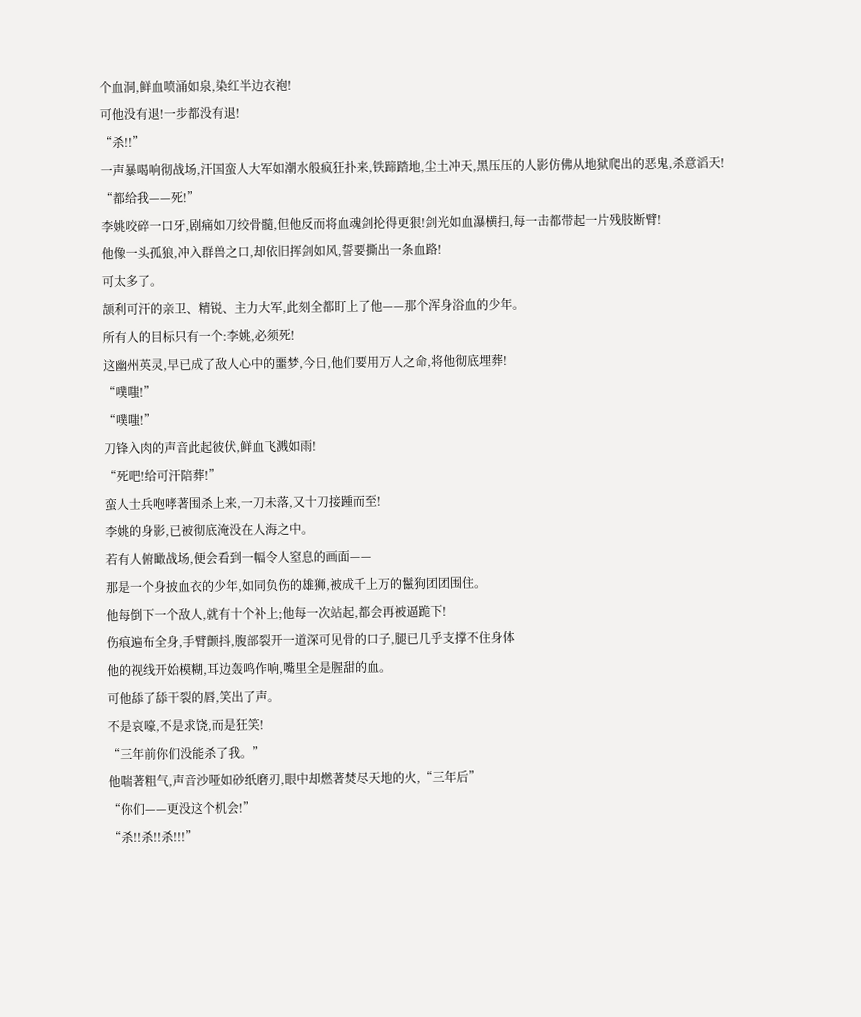个血洞,鲜血喷涌如泉,染红半边衣袍!
可他没有退!一步都没有退!
“杀!!”
一声暴喝响彻战场,汗国蛮人大军如潮水般疯狂扑来,铁蹄踏地,尘土冲天,黑压压的人影仿佛从地狱爬出的恶鬼,杀意滔天!
“都给我——死!”
李姚咬碎一口牙,剧痛如刀绞骨髓,但他反而将血魂剑抡得更狠!剑光如血瀑横扫,每一击都带起一片残肢断臂!
他像一头孤狼,冲入群兽之口,却依旧挥剑如风,誓要撕出一条血路!
可太多了。
颉利可汗的亲卫、精锐、主力大军,此刻全都盯上了他——那个浑身浴血的少年。
所有人的目标只有一个:李姚,必须死!
这幽州英灵,早已成了敌人心中的噩梦,今日,他们要用万人之命,将他彻底埋葬!
“噗嗤!”
“噗嗤!”
刀锋入肉的声音此起彼伏,鲜血飞溅如雨!
“死吧!给可汗陪葬!”
蛮人士兵咆哮著围杀上来,一刀未落,又十刀接踵而至!
李姚的身影,已被彻底淹没在人海之中。
若有人俯瞰战场,便会看到一幅令人窒息的画面——
那是一个身披血衣的少年,如同负伤的雄狮,被成千上万的鬣狗团团围住。
他每倒下一个敌人,就有十个补上;他每一次站起,都会再被逼跪下!
伤痕遍布全身,手臂颤抖,腹部裂开一道深可见骨的口子,腿已几乎支撑不住身体
他的视线开始模糊,耳边轰鸣作响,嘴里全是腥甜的血。
可他舔了舔干裂的唇,笑出了声。
不是哀嚎,不是求饶,而是狂笑!
“三年前你们没能杀了我。”
他喘著粗气,声音沙哑如砂纸磨刃,眼中却燃著焚尽天地的火,“三年后”
“你们——更没这个机会!”
“杀!!杀!!杀!!!”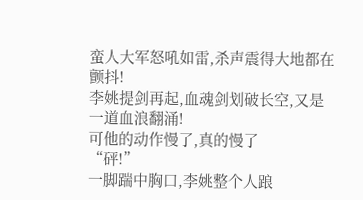蛮人大军怒吼如雷,杀声震得大地都在颤抖!
李姚提剑再起,血魂剑划破长空,又是一道血浪翻涌!
可他的动作慢了,真的慢了
“砰!”
一脚踹中胸口,李姚整个人踉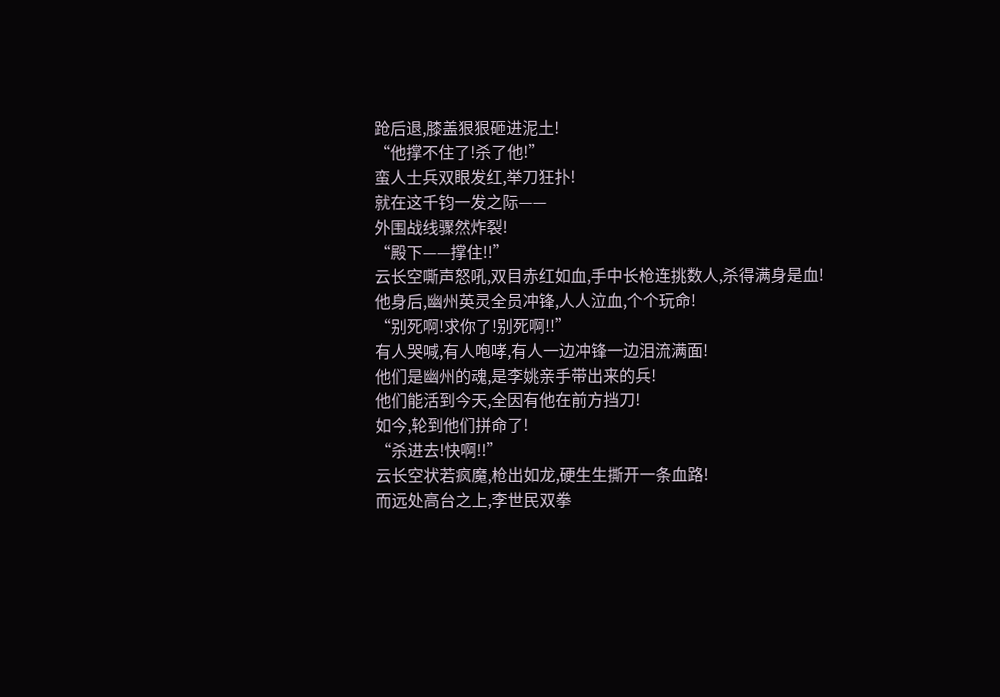跄后退,膝盖狠狠砸进泥土!
“他撑不住了!杀了他!”
蛮人士兵双眼发红,举刀狂扑!
就在这千钧一发之际——
外围战线骤然炸裂!
“殿下——撑住!!”
云长空嘶声怒吼,双目赤红如血,手中长枪连挑数人,杀得满身是血!
他身后,幽州英灵全员冲锋,人人泣血,个个玩命!
“别死啊!求你了!别死啊!!”
有人哭喊,有人咆哮,有人一边冲锋一边泪流满面!
他们是幽州的魂,是李姚亲手带出来的兵!
他们能活到今天,全因有他在前方挡刀!
如今,轮到他们拼命了!
“杀进去!快啊!!”
云长空状若疯魔,枪出如龙,硬生生撕开一条血路!
而远处高台之上,李世民双拳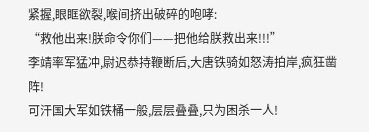紧握,眼眶欲裂,喉间挤出破碎的咆哮:
“救他出来!朕命令你们——把他给朕救出来!!!”
李靖率军猛冲,尉迟恭持鞭断后,大唐铁骑如怒涛拍岸,疯狂凿阵!
可汗国大军如铁桶一般,层层叠叠,只为困杀一人!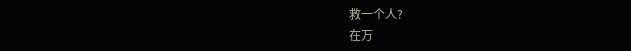救一个人?
在万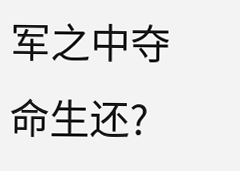军之中夺命生还?